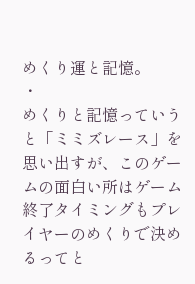めくり運と記憶。
・
めくりと記憶っていうと「ミミズレース」を思い出すが、このゲームの面白い所はゲーム終了タイミングもプレイヤーのめくりで決めるってと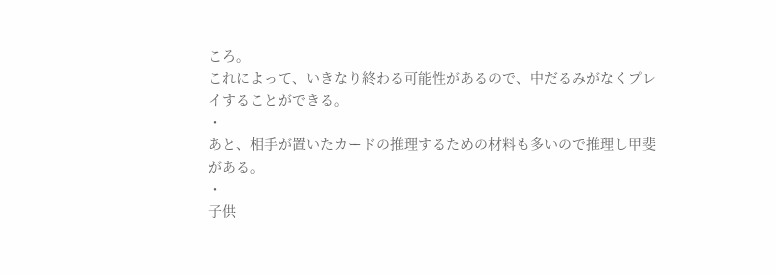ころ。
これによって、いきなり終わる可能性があるので、中だるみがなくプレイすることができる。
・
あと、相手が置いたカードの推理するための材料も多いので推理し甲斐がある。
・
子供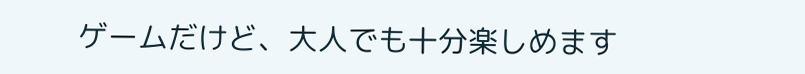ゲームだけど、大人でも十分楽しめます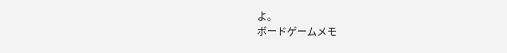よ。
ボードゲームメモ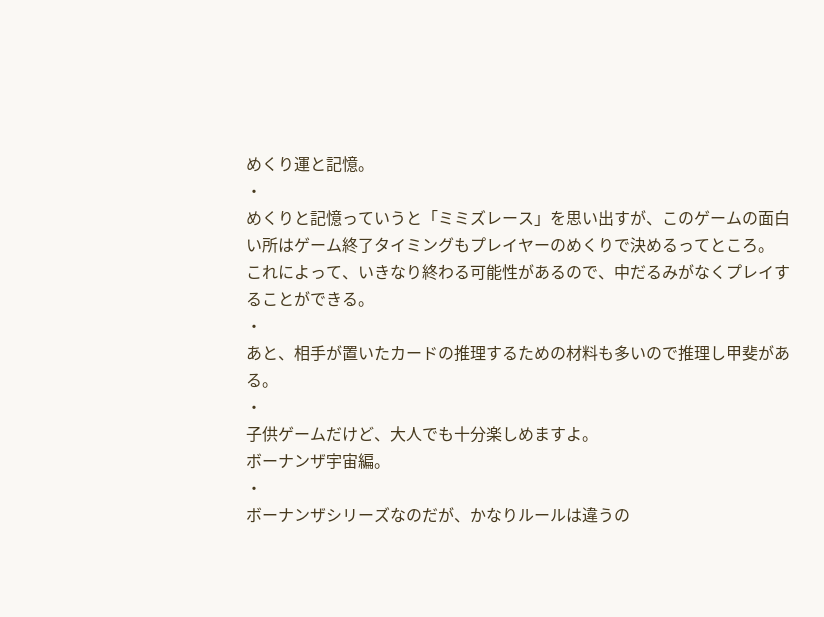めくり運と記憶。
・
めくりと記憶っていうと「ミミズレース」を思い出すが、このゲームの面白い所はゲーム終了タイミングもプレイヤーのめくりで決めるってところ。
これによって、いきなり終わる可能性があるので、中だるみがなくプレイすることができる。
・
あと、相手が置いたカードの推理するための材料も多いので推理し甲斐がある。
・
子供ゲームだけど、大人でも十分楽しめますよ。
ボーナンザ宇宙編。
・
ボーナンザシリーズなのだが、かなりルールは違うの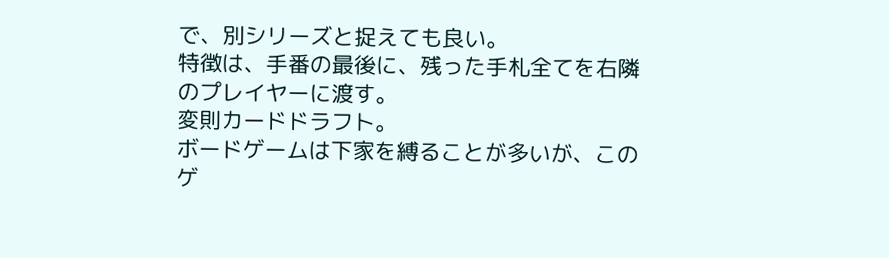で、別シリーズと捉えても良い。
特徴は、手番の最後に、残った手札全てを右隣のプレイヤーに渡す。
変則カードドラフト。
ボードゲームは下家を縛ることが多いが、このゲ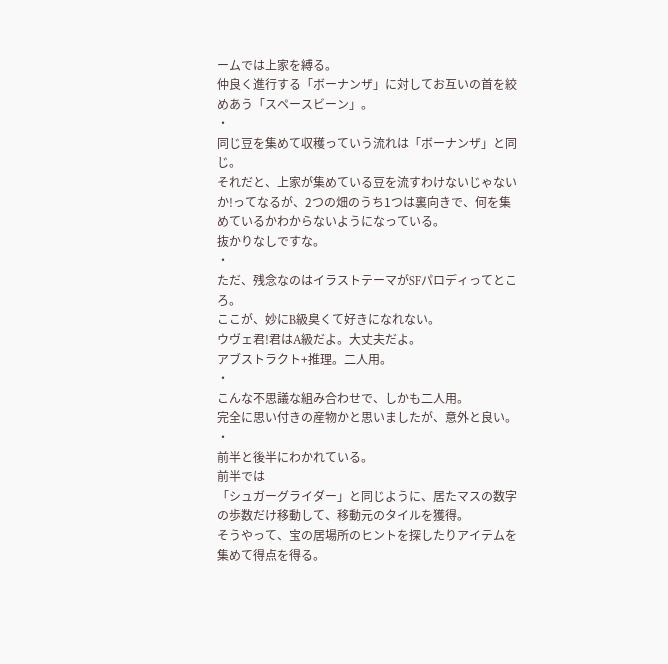ームでは上家を縛る。
仲良く進行する「ボーナンザ」に対してお互いの首を絞めあう「スペースビーン」。
・
同じ豆を集めて収穫っていう流れは「ボーナンザ」と同じ。
それだと、上家が集めている豆を流すわけないじゃないか!ってなるが、2つの畑のうち1つは裏向きで、何を集めているかわからないようになっている。
抜かりなしですな。
・
ただ、残念なのはイラストテーマがSFパロディってところ。
ここが、妙にB級臭くて好きになれない。
ウヴェ君!君はA級だよ。大丈夫だよ。
アブストラクト+推理。二人用。
・
こんな不思議な組み合わせで、しかも二人用。
完全に思い付きの産物かと思いましたが、意外と良い。
・
前半と後半にわかれている。
前半では
「シュガーグライダー」と同じように、居たマスの数字の歩数だけ移動して、移動元のタイルを獲得。
そうやって、宝の居場所のヒントを探したりアイテムを集めて得点を得る。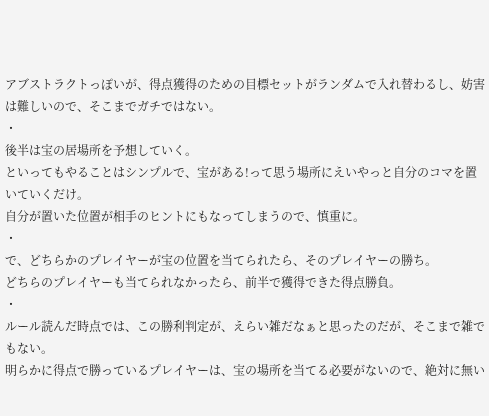アブストラクトっぽいが、得点獲得のための目標セットがランダムで入れ替わるし、妨害は難しいので、そこまでガチではない。
・
後半は宝の居場所を予想していく。
といってもやることはシンプルで、宝がある!って思う場所にえいやっと自分のコマを置いていくだけ。
自分が置いた位置が相手のヒントにもなってしまうので、慎重に。
・
で、どちらかのプレイヤーが宝の位置を当てられたら、そのプレイヤーの勝ち。
どちらのプレイヤーも当てられなかったら、前半で獲得できた得点勝負。
・
ルール読んだ時点では、この勝利判定が、えらい雑だなぁと思ったのだが、そこまで雑でもない。
明らかに得点で勝っているプレイヤーは、宝の場所を当てる必要がないので、絶対に無い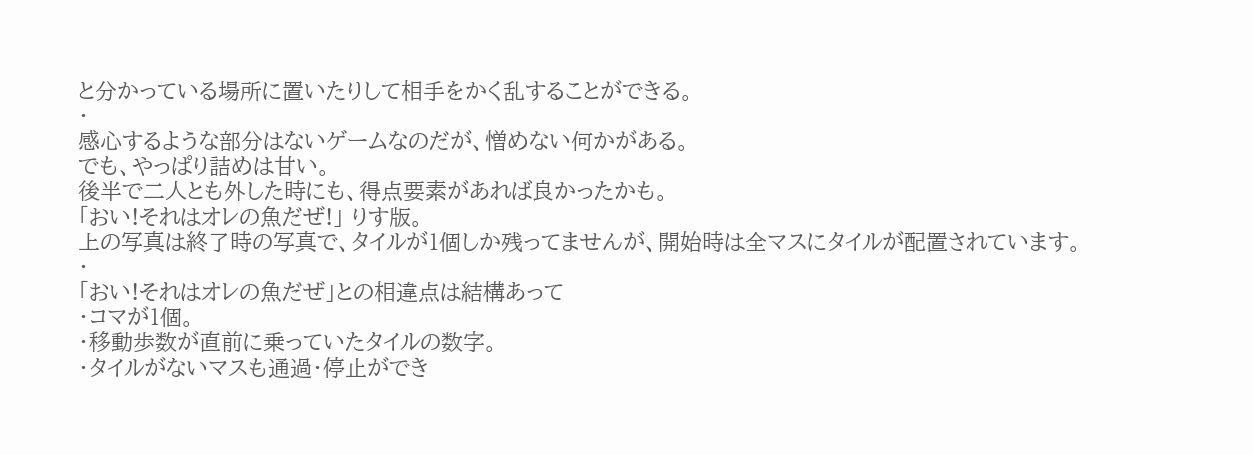と分かっている場所に置いたりして相手をかく乱することができる。
・
感心するような部分はないゲームなのだが、憎めない何かがある。
でも、やっぱり詰めは甘い。
後半で二人とも外した時にも、得点要素があれば良かったかも。
「おい!それはオレの魚だぜ!」 りす版。
上の写真は終了時の写真で、タイルが1個しか残ってませんが、開始時は全マスにタイルが配置されています。
・
「おい!それはオレの魚だぜ」との相違点は結構あって
・コマが1個。
・移動歩数が直前に乗っていたタイルの数字。
・タイルがないマスも通過・停止ができ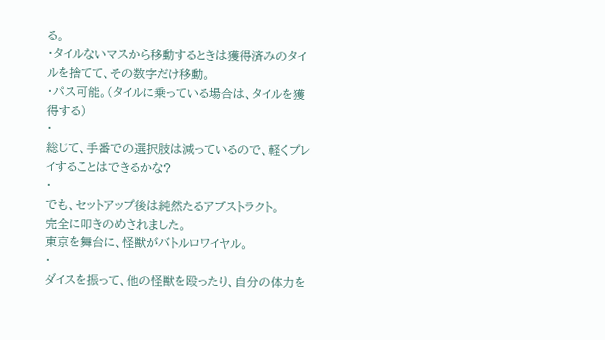る。
・タイルないマスから移動するときは獲得済みのタイルを捨てて、その数字だけ移動。
・パス可能。(タイルに乗っている場合は、タイルを獲得する)
・
総じて、手番での選択肢は減っているので、軽くプレイすることはできるかな?
・
でも、セットアップ後は純然たるアブストラクト。
完全に叩きのめされました。
東京を舞台に、怪獣がバトルロワイヤル。
・
ダイスを振って、他の怪獣を殴ったり、自分の体力を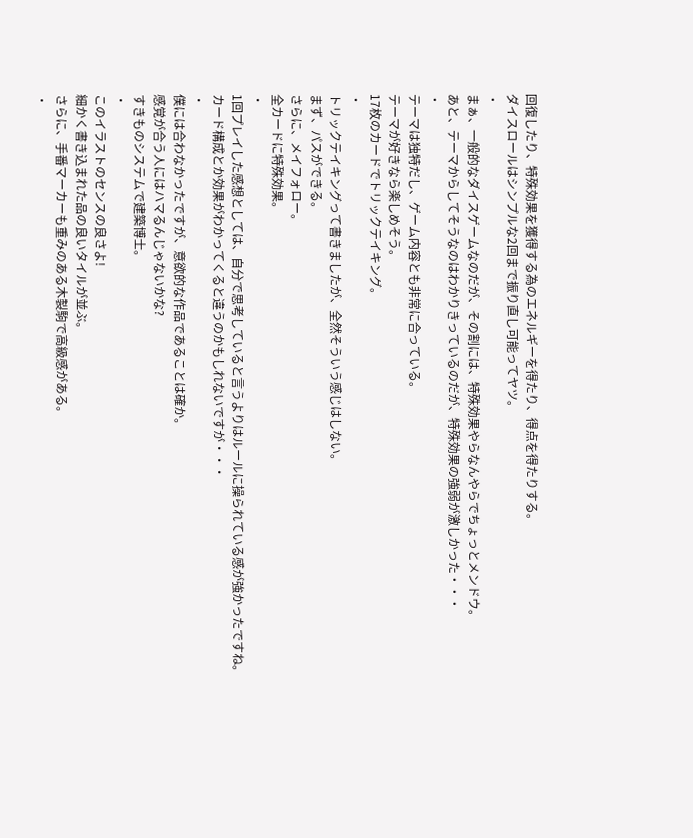回復したり、特殊効果を獲得する為のエネルギーを得たり、得点を得たりする。
ダイスロールはシンプルな2回まで振り直し可能ってヤツ。
・
まぁ、一般的なダイスゲームなのだが、その割には、特殊効果やらなんやらでちょっとメンドウ。
あと、テーマからしてそうなのはわかりきっているのだが、特殊効果の強弱が激しかった・・・
・
テーマは独特だし、ゲーム内容とも非常に合っている。
テーマが好きなら楽しめそう。
17枚のカードでトリックテイキング。
・
トリックテイキングって書きましたが、全然そういう感じはしない。
まず、パスができる。
さらに、メイフォロー。
全カードに特殊効果。
・
1回プレイした感想としては、自分で思考していると言うよりはルールに操られている感が強かったですね。
カード構成とか効果がわかってくると違うのかもしれないですが・・・
・
僕には合わなかったですが、意欲的な作品であることは確か。
感覚が合う人にはハマるんじゃないかな?
すきものシステムで建築博士。
・
このイラストのセンスの良さよ!
細かく書き込まれた品の良いタイルが並ぶ。
さらに、手番マーカーも重みのある木製駒で高級感がある。
・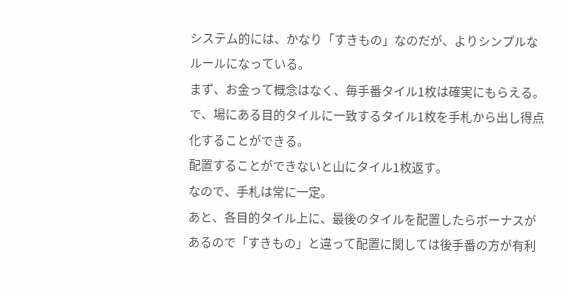システム的には、かなり「すきもの」なのだが、よりシンプルなルールになっている。
まず、お金って概念はなく、毎手番タイル1枚は確実にもらえる。
で、場にある目的タイルに一致するタイル1枚を手札から出し得点化することができる。
配置することができないと山にタイル1枚返す。
なので、手札は常に一定。
あと、各目的タイル上に、最後のタイルを配置したらボーナスがあるので「すきもの」と違って配置に関しては後手番の方が有利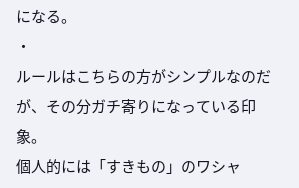になる。
・
ルールはこちらの方がシンプルなのだが、その分ガチ寄りになっている印象。
個人的には「すきもの」のワシャ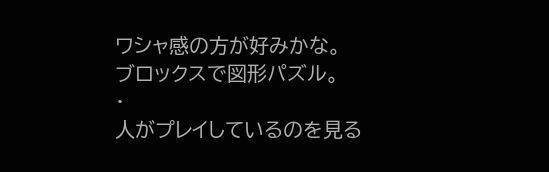ワシャ感の方が好みかな。
ブロックスで図形パズル。
・
人がプレイしているのを見る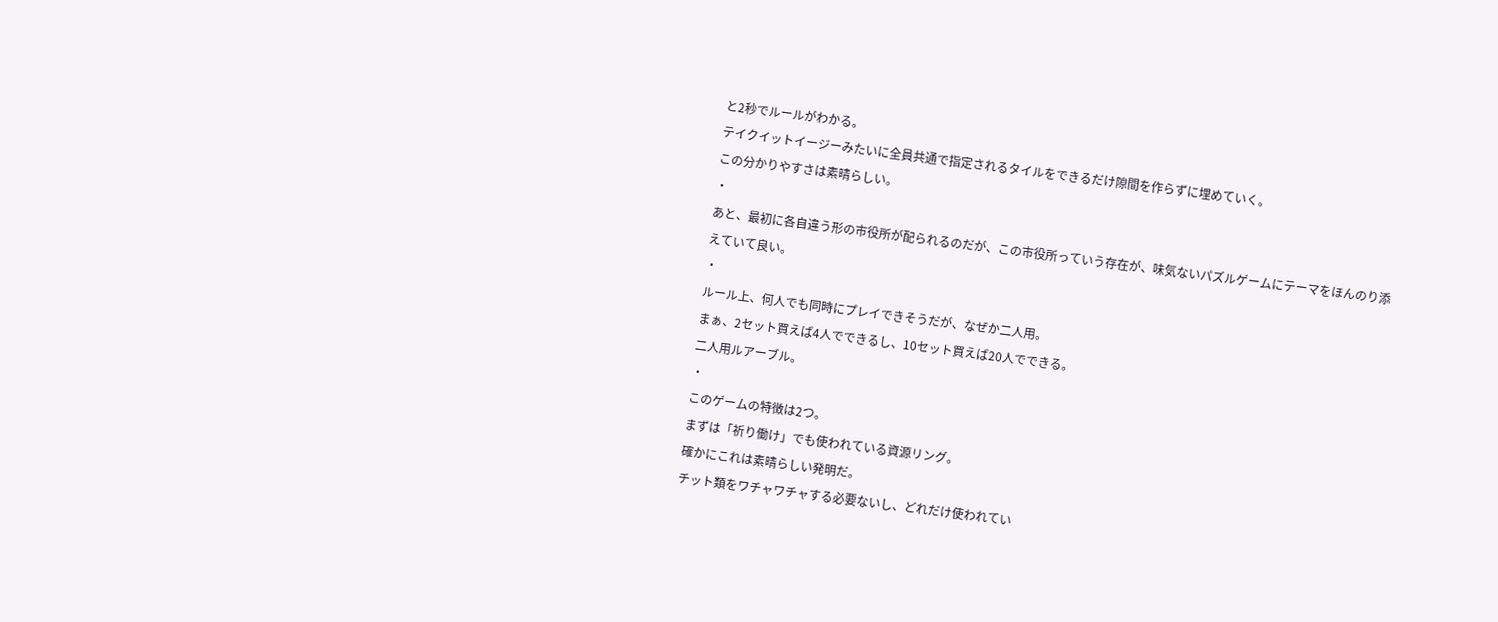と2秒でルールがわかる。
テイクイットイージーみたいに全員共通で指定されるタイルをできるだけ隙間を作らずに埋めていく。
この分かりやすさは素晴らしい。
・
あと、最初に各自違う形の市役所が配られるのだが、この市役所っていう存在が、味気ないパズルゲームにテーマをほんのり添えていて良い。
・
ルール上、何人でも同時にプレイできそうだが、なぜか二人用。
まぁ、2セット買えば4人でできるし、10セット買えば20人でできる。
二人用ルアーブル。
・
このゲームの特徴は2つ。
まずは「祈り働け」でも使われている資源リング。
確かにこれは素晴らしい発明だ。
チット類をワチャワチャする必要ないし、どれだけ使われてい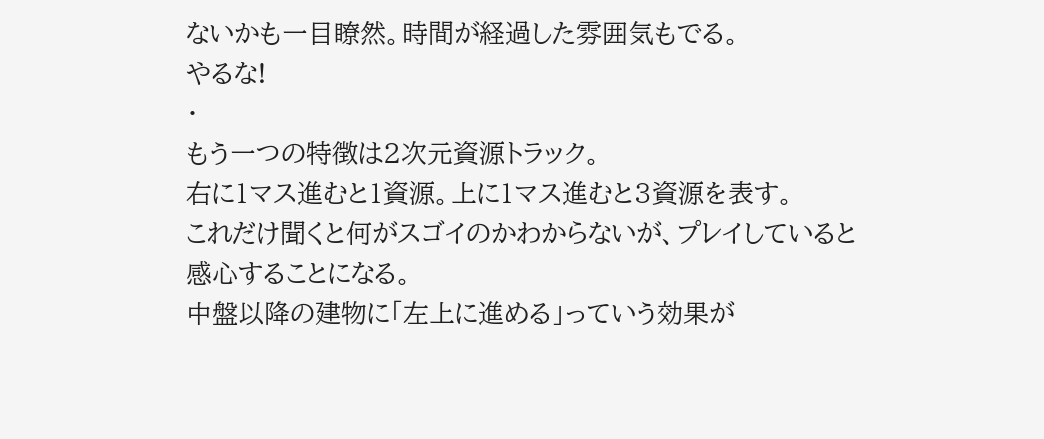ないかも一目瞭然。時間が経過した雰囲気もでる。
やるな!
・
もう一つの特徴は2次元資源トラック。
右に1マス進むと1資源。上に1マス進むと3資源を表す。
これだけ聞くと何がスゴイのかわからないが、プレイしていると感心することになる。
中盤以降の建物に「左上に進める」っていう効果が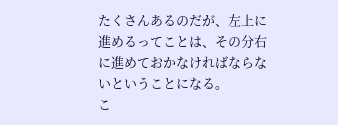たくさんあるのだが、左上に進めるってことは、その分右に進めておかなければならないということになる。
こ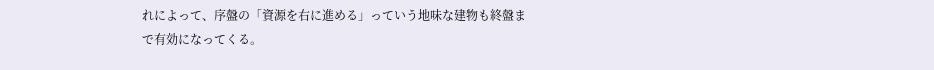れによって、序盤の「資源を右に進める」っていう地味な建物も終盤まで有効になってくる。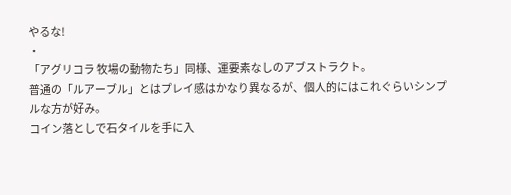やるな!
・
「アグリコラ 牧場の動物たち」同様、運要素なしのアブストラクト。
普通の「ルアーブル」とはプレイ感はかなり異なるが、個人的にはこれぐらいシンプルな方が好み。
コイン落としで石タイルを手に入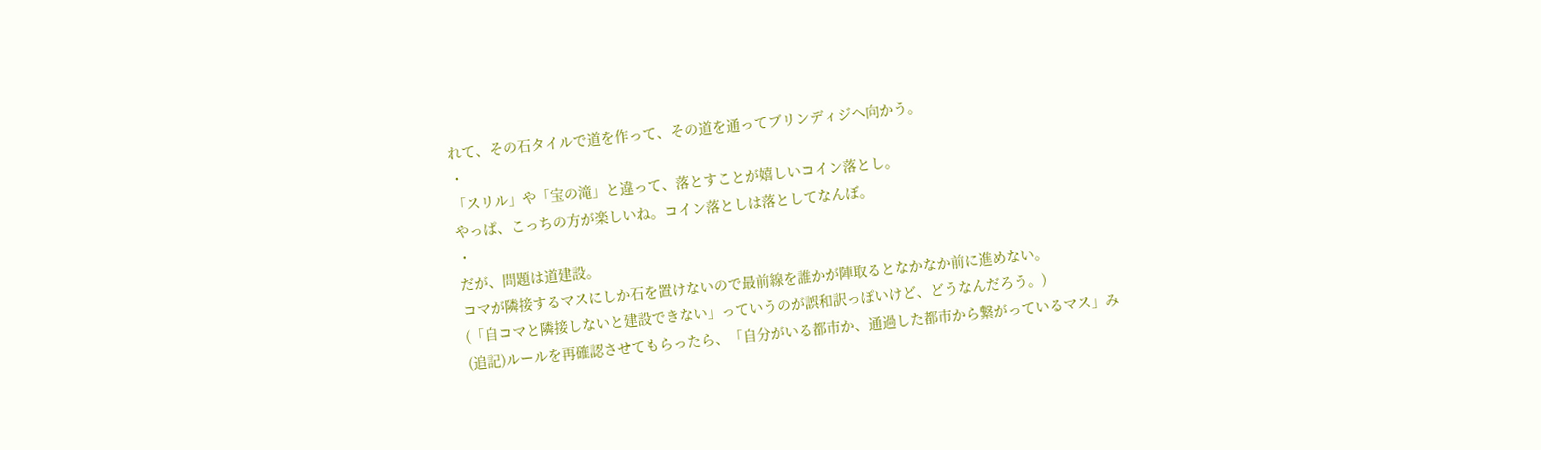れて、その石タイルで道を作って、その道を通ってブリンディジへ向かう。
・
「スリル」や「宝の滝」と違って、落とすことが嬉しいコイン落とし。
やっぱ、こっちの方が楽しいね。コイン落としは落としてなんぼ。
・
だが、問題は道建設。
コマが隣接するマスにしか石を置けないので最前線を誰かが陣取るとなかなか前に進めない。
(「自コマと隣接しないと建設できない」っていうのが誤和訳っぽいけど、どうなんだろう。)
(追記)ルールを再確認させてもらったら、「自分がいる都市か、通過した都市から繋がっているマス」み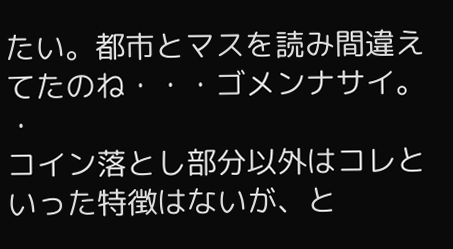たい。都市とマスを読み間違えてたのね・・・ゴメンナサイ。
・
コイン落とし部分以外はコレといった特徴はないが、と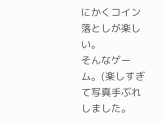にかくコイン落としが楽しい。
そんなゲーム。(楽しすぎて写真手ぶれしました。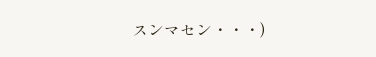スンマセン・・・)